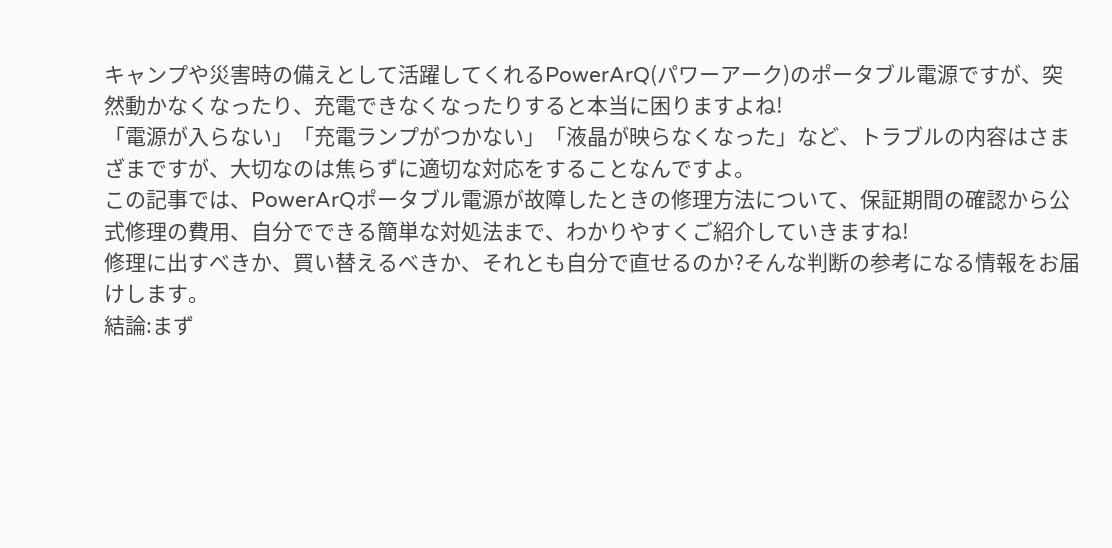キャンプや災害時の備えとして活躍してくれるPowerArQ(パワーアーク)のポータブル電源ですが、突然動かなくなったり、充電できなくなったりすると本当に困りますよね!
「電源が入らない」「充電ランプがつかない」「液晶が映らなくなった」など、トラブルの内容はさまざまですが、大切なのは焦らずに適切な対応をすることなんですよ。
この記事では、PowerArQポータブル電源が故障したときの修理方法について、保証期間の確認から公式修理の費用、自分でできる簡単な対処法まで、わかりやすくご紹介していきますね!
修理に出すべきか、買い替えるべきか、それとも自分で直せるのか?そんな判断の参考になる情報をお届けします。
結論:まず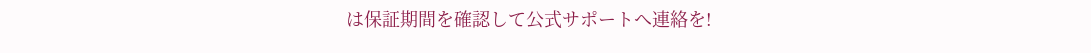は保証期間を確認して公式サポートへ連絡を!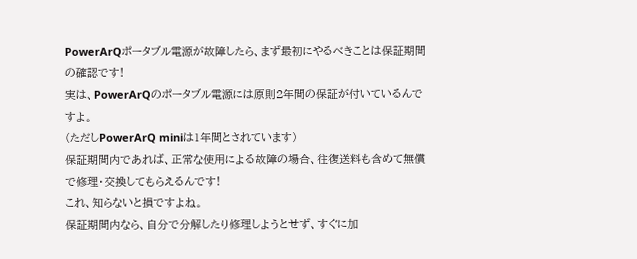PowerArQポータブル電源が故障したら、まず最初にやるべきことは保証期間の確認です!
実は、PowerArQのポータブル電源には原則2年間の保証が付いているんですよ。
(ただしPowerArQ miniは1年間とされています)
保証期間内であれば、正常な使用による故障の場合、往復送料も含めて無償で修理・交換してもらえるんです!
これ、知らないと損ですよね。
保証期間内なら、自分で分解したり修理しようとせず、すぐに加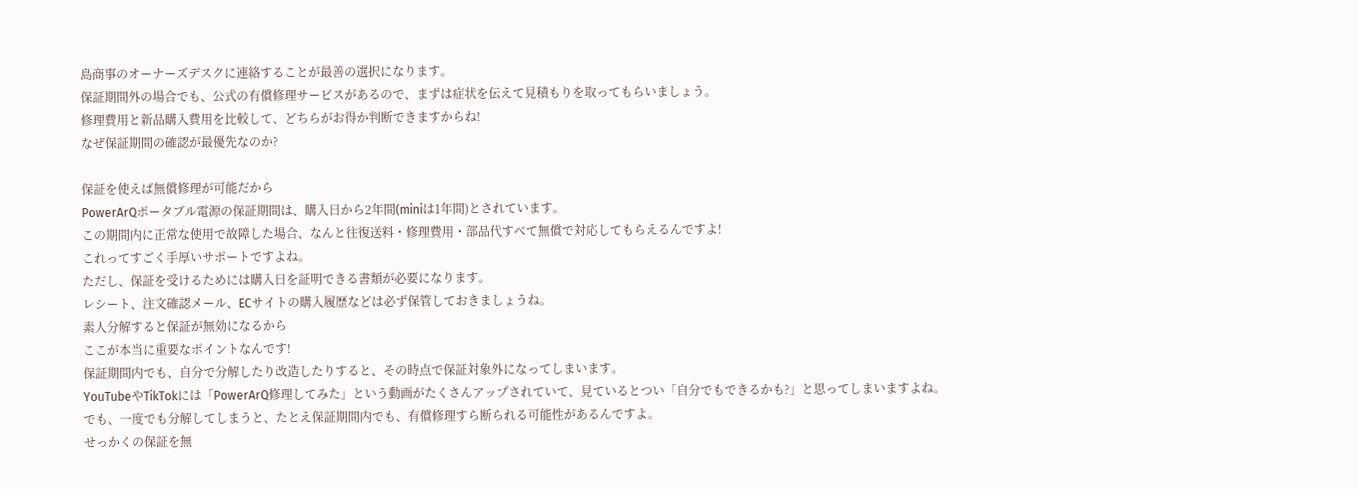島商事のオーナーズデスクに連絡することが最善の選択になります。
保証期間外の場合でも、公式の有償修理サービスがあるので、まずは症状を伝えて見積もりを取ってもらいましょう。
修理費用と新品購入費用を比較して、どちらがお得か判断できますからね!
なぜ保証期間の確認が最優先なのか?

保証を使えば無償修理が可能だから
PowerArQポータブル電源の保証期間は、購入日から2年間(miniは1年間)とされています。
この期間内に正常な使用で故障した場合、なんと往復送料・修理費用・部品代すべて無償で対応してもらえるんですよ!
これってすごく手厚いサポートですよね。
ただし、保証を受けるためには購入日を証明できる書類が必要になります。
レシート、注文確認メール、ECサイトの購入履歴などは必ず保管しておきましょうね。
素人分解すると保証が無効になるから
ここが本当に重要なポイントなんです!
保証期間内でも、自分で分解したり改造したりすると、その時点で保証対象外になってしまいます。
YouTubeやTikTokには「PowerArQ修理してみた」という動画がたくさんアップされていて、見ているとつい「自分でもできるかも?」と思ってしまいますよね。
でも、一度でも分解してしまうと、たとえ保証期間内でも、有償修理すら断られる可能性があるんですよ。
せっかくの保証を無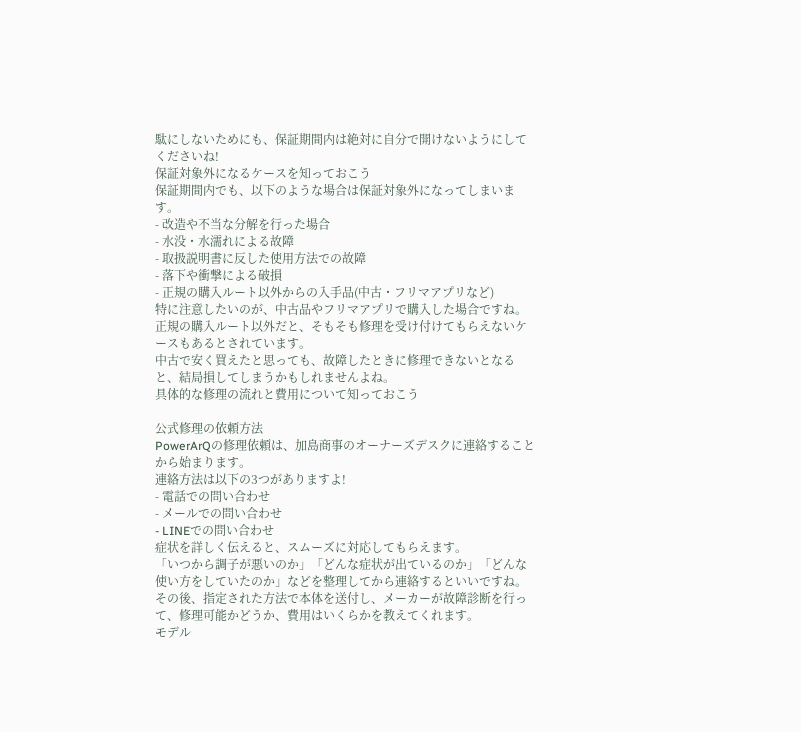駄にしないためにも、保証期間内は絶対に自分で開けないようにしてくださいね!
保証対象外になるケースを知っておこう
保証期間内でも、以下のような場合は保証対象外になってしまいます。
- 改造や不当な分解を行った場合
- 水没・水濡れによる故障
- 取扱説明書に反した使用方法での故障
- 落下や衝撃による破損
- 正規の購入ルート以外からの入手品(中古・フリマアプリなど)
特に注意したいのが、中古品やフリマアプリで購入した場合ですね。
正規の購入ルート以外だと、そもそも修理を受け付けてもらえないケースもあるとされています。
中古で安く買えたと思っても、故障したときに修理できないとなると、結局損してしまうかもしれませんよね。
具体的な修理の流れと費用について知っておこう

公式修理の依頼方法
PowerArQの修理依頼は、加島商事のオーナーズデスクに連絡することから始まります。
連絡方法は以下の3つがありますよ!
- 電話での問い合わせ
- メールでの問い合わせ
- LINEでの問い合わせ
症状を詳しく伝えると、スムーズに対応してもらえます。
「いつから調子が悪いのか」「どんな症状が出ているのか」「どんな使い方をしていたのか」などを整理してから連絡するといいですね。
その後、指定された方法で本体を送付し、メーカーが故障診断を行って、修理可能かどうか、費用はいくらかを教えてくれます。
モデル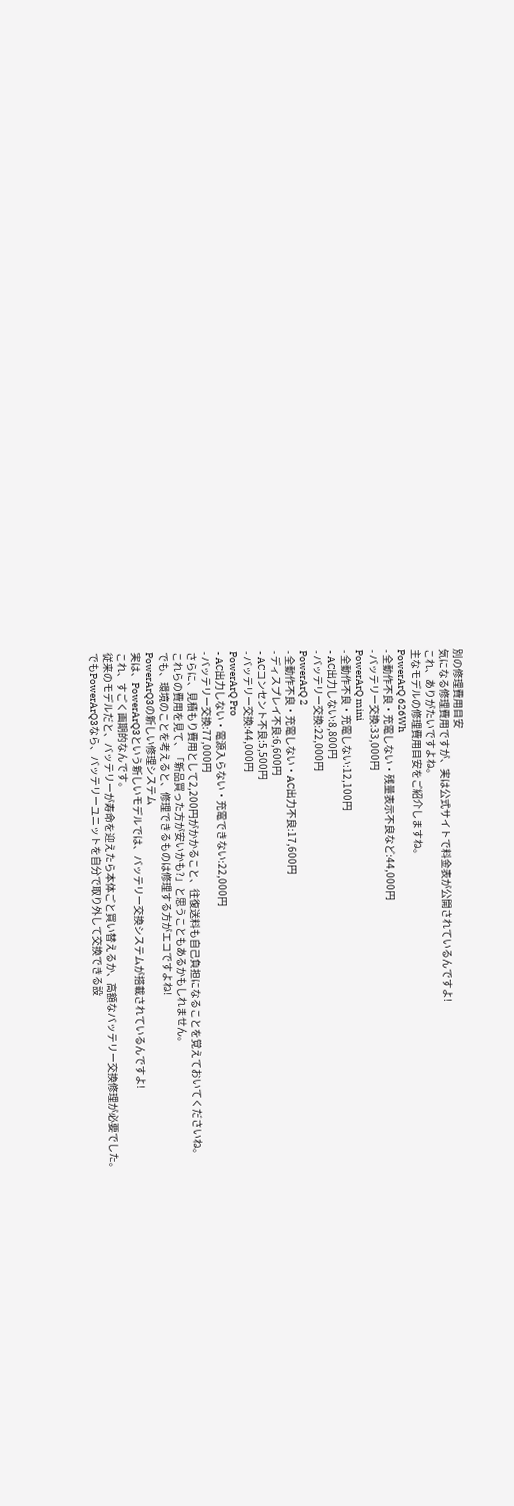別の修理費用目安
気になる修理費用ですが、実は公式サイトで料金表が公開されているんですよ!
これ、ありがたいですよね。
主なモデルの修理費用目安をご紹介しますね。
PowerArQ 626Wh
- 全動作不良・充電しない・残量表示不良など:44,000円
- バッテリー交換:33,000円
PowerArQ mini
- 全動作不良・充電しない:12,100円
- AC出力しない:8,800円
- バッテリー交換:22,000円
PowerArQ 2
- 全動作不良・充電しない・AC出力不良:17,600円
- ディスプレイ不良:6,600円
- ACコンセント不良:5,500円
- バッテリー交換:44,000円
PowerArQ Pro
- AC出力しない・電源入らない・充電できない:22,000円
- バッテリー交換:77,000円
さらに、見積もり費用として2,200円がかかること、往復送料も自己負担になることを覚えておいてくださいね。
これらの費用を見て、「新品買った方が安いかも?」と思うこともあるかもしれません。
でも、環境のことを考えると、修理できるものは修理する方がエコですよね!
PowerArQ3の新しい修理システム
実は、PowerArQ3という新しいモデルでは、バッテリー交換システムが搭載されているんですよ!
これ、すごく画期的なんです。
従来のモデルだと、バッテリーが寿命を迎えたら本体ごと買い替えるか、高額なバッテリー交換修理が必要でした。
でもPowerArQ3なら、バッテリーユニットを自分で取り外して交換できる設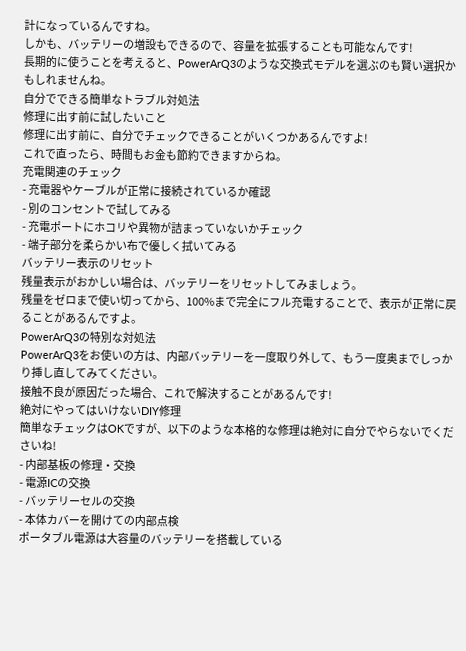計になっているんですね。
しかも、バッテリーの増設もできるので、容量を拡張することも可能なんです!
長期的に使うことを考えると、PowerArQ3のような交換式モデルを選ぶのも賢い選択かもしれませんね。
自分でできる簡単なトラブル対処法
修理に出す前に試したいこと
修理に出す前に、自分でチェックできることがいくつかあるんですよ!
これで直ったら、時間もお金も節約できますからね。
充電関連のチェック
- 充電器やケーブルが正常に接続されているか確認
- 別のコンセントで試してみる
- 充電ポートにホコリや異物が詰まっていないかチェック
- 端子部分を柔らかい布で優しく拭いてみる
バッテリー表示のリセット
残量表示がおかしい場合は、バッテリーをリセットしてみましょう。
残量をゼロまで使い切ってから、100%まで完全にフル充電することで、表示が正常に戻ることがあるんですよ。
PowerArQ3の特別な対処法
PowerArQ3をお使いの方は、内部バッテリーを一度取り外して、もう一度奥までしっかり挿し直してみてください。
接触不良が原因だった場合、これで解決することがあるんです!
絶対にやってはいけないDIY修理
簡単なチェックはOKですが、以下のような本格的な修理は絶対に自分でやらないでくださいね!
- 内部基板の修理・交換
- 電源ICの交換
- バッテリーセルの交換
- 本体カバーを開けての内部点検
ポータブル電源は大容量のバッテリーを搭載している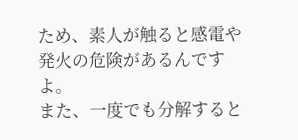ため、素人が触ると感電や発火の危険があるんですよ。
また、一度でも分解すると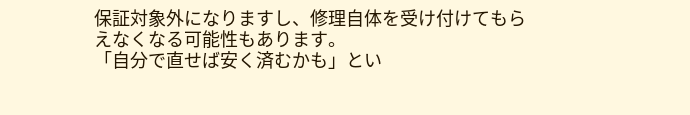保証対象外になりますし、修理自体を受け付けてもらえなくなる可能性もあります。
「自分で直せば安く済むかも」とい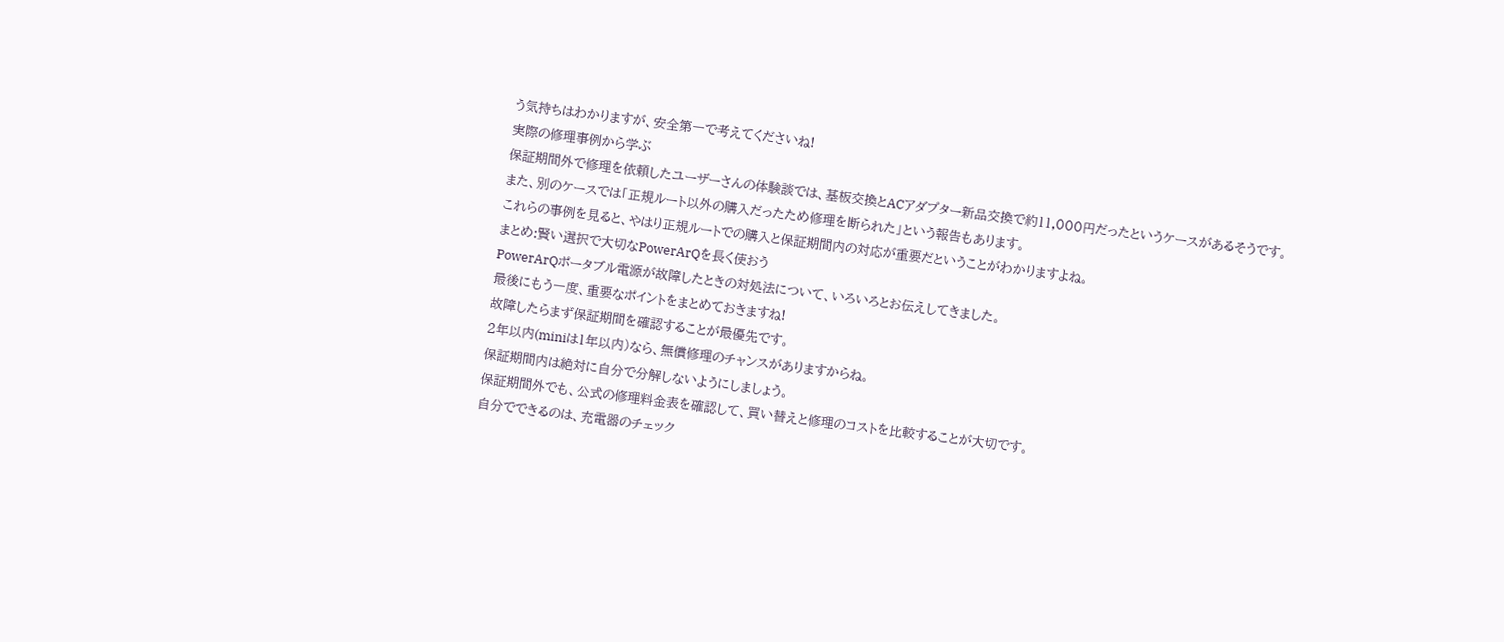う気持ちはわかりますが、安全第一で考えてくださいね!
実際の修理事例から学ぶ
保証期間外で修理を依頼したユーザーさんの体験談では、基板交換とACアダプター新品交換で約11,000円だったというケースがあるそうです。
また、別のケースでは「正規ルート以外の購入だったため修理を断られた」という報告もあります。
これらの事例を見ると、やはり正規ルートでの購入と保証期間内の対応が重要だということがわかりますよね。
まとめ:賢い選択で大切なPowerArQを長く使おう
PowerArQポータブル電源が故障したときの対処法について、いろいろとお伝えしてきました。
最後にもう一度、重要なポイントをまとめておきますね!
故障したらまず保証期間を確認することが最優先です。
2年以内(miniは1年以内)なら、無償修理のチャンスがありますからね。
保証期間内は絶対に自分で分解しないようにしましょう。
保証期間外でも、公式の修理料金表を確認して、買い替えと修理のコストを比較することが大切です。
自分でできるのは、充電器のチェック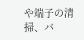や端子の清掃、バ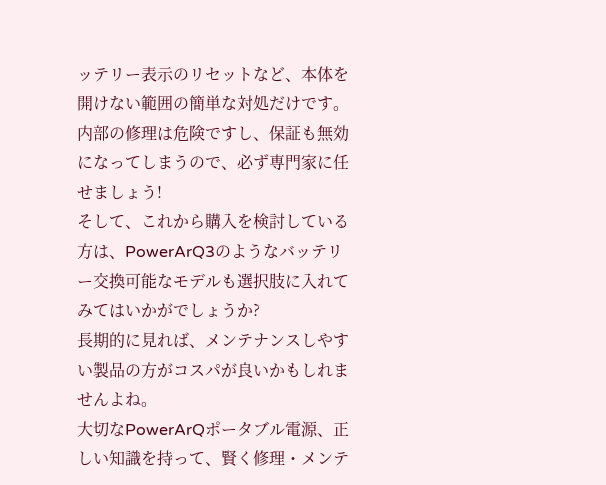ッテリー表示のリセットなど、本体を開けない範囲の簡単な対処だけです。
内部の修理は危険ですし、保証も無効になってしまうので、必ず専門家に任せましょう!
そして、これから購入を検討している方は、PowerArQ3のようなバッテリー交換可能なモデルも選択肢に入れてみてはいかがでしょうか?
長期的に見れば、メンテナンスしやすい製品の方がコスパが良いかもしれませんよね。
大切なPowerArQポータブル電源、正しい知識を持って、賢く修理・メンテ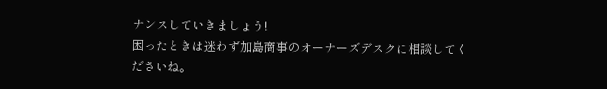ナンスしていきましょう!
困ったときは迷わず加島商事のオーナーズデスクに相談してくださいね。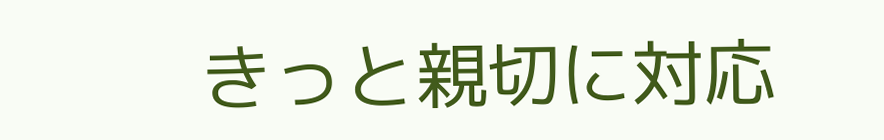きっと親切に対応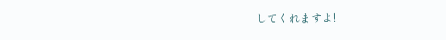してくれますよ!